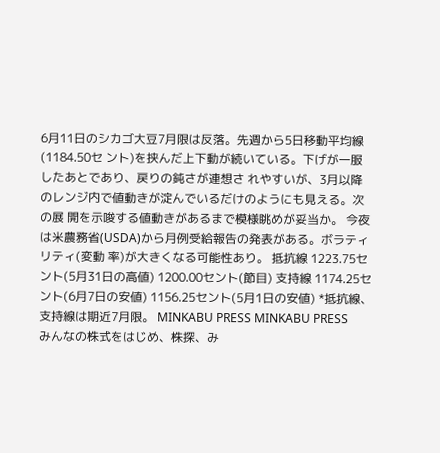6月11日のシカゴ大豆7月限は反落。先週から5日移動平均線(1184.50セ ント)を挟んだ上下動が続いている。下げが一服したあとであり、戻りの鈍さが連想さ れやすいが、3月以降のレンジ内で値動きが淀んでいるだけのようにも見える。次の展 開を示唆する値動きがあるまで模様眺めが妥当か。 今夜は米農務省(USDA)から月例受給報告の発表がある。ボラティリティ(変動 率)が大きくなる可能性あり。 抵抗線 1223.75セント(5月31日の高値) 1200.00セント(節目) 支持線 1174.25セント(6月7日の安値) 1156.25セント(5月1日の安値) *抵抗線、支持線は期近7月限。 MINKABU PRESS MINKABU PRESS
みんなの株式をはじめ、株探、み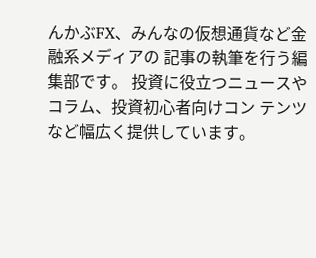んかぶFX、みんなの仮想通貨など金融系メディアの 記事の執筆を行う編集部です。 投資に役立つニュースやコラム、投資初心者向けコン テンツなど幅広く提供しています。